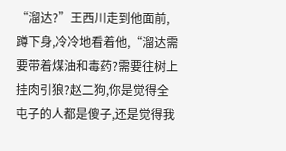“溜达?”王西川走到他面前,蹲下身,冷冷地看着他,“溜达需要带着煤油和毒药?需要往树上挂肉引狼?赵二狗,你是觉得全屯子的人都是傻子,还是觉得我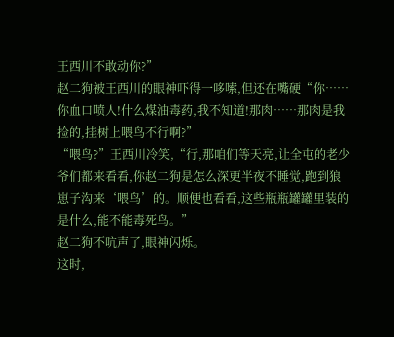王西川不敢动你?”
赵二狗被王西川的眼神吓得一哆嗦,但还在嘴硬“你……你血口喷人!什么煤油毒药,我不知道!那肉……那肉是我捡的,挂树上喂鸟不行啊?”
“喂鸟?”王西川冷笑,“行,那咱们等天亮,让全屯的老少爷们都来看看,你赵二狗是怎么深更半夜不睡觉,跑到狼崽子沟来‘喂鸟’的。顺便也看看,这些瓶瓶罐罐里装的是什么,能不能毒死鸟。”
赵二狗不吭声了,眼神闪烁。
这时,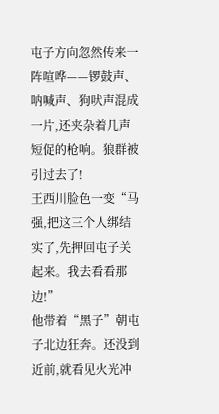屯子方向忽然传来一阵喧哗——锣鼓声、呐喊声、狗吠声混成一片,还夹杂着几声短促的枪响。狼群被引过去了!
王西川脸色一变“马强,把这三个人绑结实了,先押回屯子关起来。我去看看那边!”
他带着“黑子”朝屯子北边狂奔。还没到近前,就看见火光冲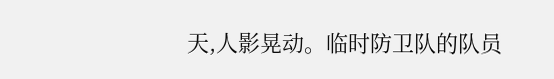天,人影晃动。临时防卫队的队员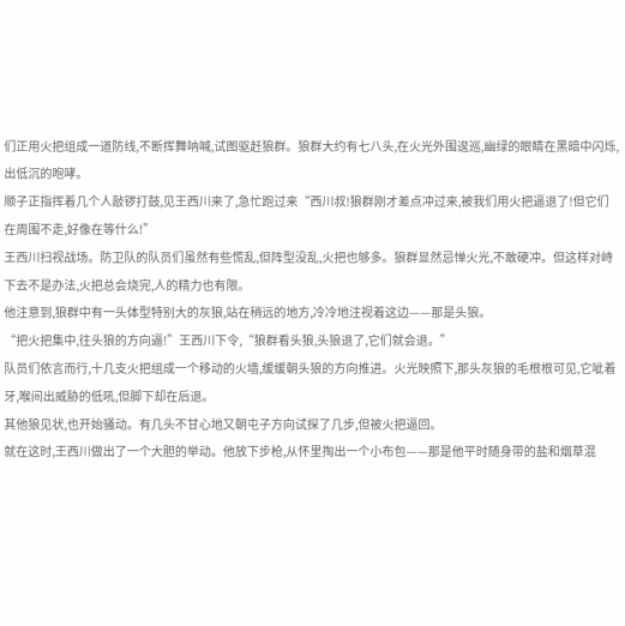们正用火把组成一道防线,不断挥舞呐喊,试图驱赶狼群。狼群大约有七八头,在火光外围逡巡,幽绿的眼睛在黑暗中闪烁,出低沉的咆哮。
顺子正指挥着几个人敲锣打鼓,见王西川来了,急忙跑过来“西川叔!狼群刚才差点冲过来,被我们用火把逼退了!但它们在周围不走,好像在等什么!”
王西川扫视战场。防卫队的队员们虽然有些慌乱,但阵型没乱,火把也够多。狼群显然忌惮火光,不敢硬冲。但这样对峙下去不是办法,火把总会烧完,人的精力也有限。
他注意到,狼群中有一头体型特别大的灰狼,站在稍远的地方,冷冷地注视着这边——那是头狼。
“把火把集中,往头狼的方向逼!”王西川下令,“狼群看头狼,头狼退了,它们就会退。”
队员们依言而行,十几支火把组成一个移动的火墙,缓缓朝头狼的方向推进。火光映照下,那头灰狼的毛根根可见,它呲着牙,喉间出威胁的低吼,但脚下却在后退。
其他狼见状,也开始骚动。有几头不甘心地又朝屯子方向试探了几步,但被火把逼回。
就在这时,王西川做出了一个大胆的举动。他放下步枪,从怀里掏出一个小布包——那是他平时随身带的盐和烟草混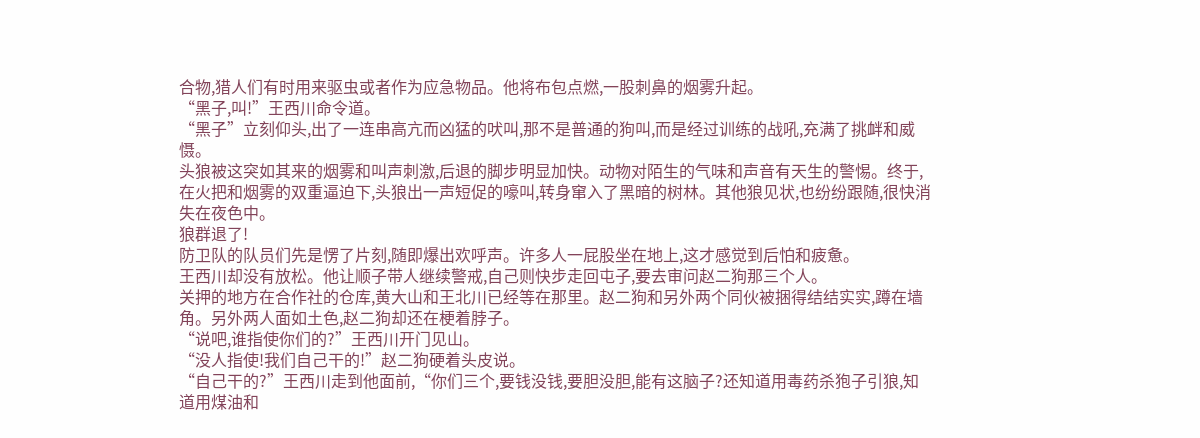合物,猎人们有时用来驱虫或者作为应急物品。他将布包点燃,一股刺鼻的烟雾升起。
“黑子,叫!”王西川命令道。
“黑子”立刻仰头,出了一连串高亢而凶猛的吠叫,那不是普通的狗叫,而是经过训练的战吼,充满了挑衅和威慑。
头狼被这突如其来的烟雾和叫声刺激,后退的脚步明显加快。动物对陌生的气味和声音有天生的警惕。终于,在火把和烟雾的双重逼迫下,头狼出一声短促的嚎叫,转身窜入了黑暗的树林。其他狼见状,也纷纷跟随,很快消失在夜色中。
狼群退了!
防卫队的队员们先是愣了片刻,随即爆出欢呼声。许多人一屁股坐在地上,这才感觉到后怕和疲惫。
王西川却没有放松。他让顺子带人继续警戒,自己则快步走回屯子,要去审问赵二狗那三个人。
关押的地方在合作社的仓库,黄大山和王北川已经等在那里。赵二狗和另外两个同伙被捆得结结实实,蹲在墙角。另外两人面如土色,赵二狗却还在梗着脖子。
“说吧,谁指使你们的?”王西川开门见山。
“没人指使!我们自己干的!”赵二狗硬着头皮说。
“自己干的?”王西川走到他面前,“你们三个,要钱没钱,要胆没胆,能有这脑子?还知道用毒药杀狍子引狼,知道用煤油和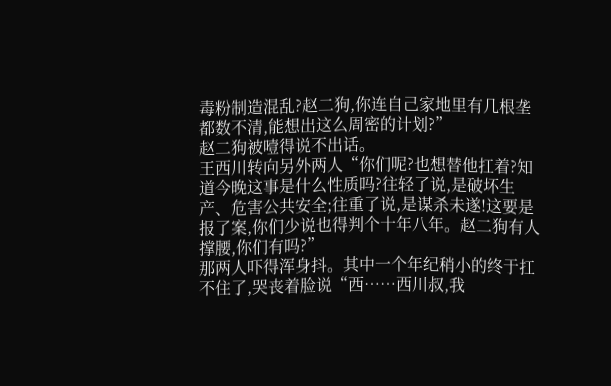毒粉制造混乱?赵二狗,你连自己家地里有几根垄都数不清,能想出这么周密的计划?”
赵二狗被噎得说不出话。
王西川转向另外两人“你们呢?也想替他扛着?知道今晚这事是什么性质吗?往轻了说,是破坏生产、危害公共安全;往重了说,是谋杀未遂!这要是报了案,你们少说也得判个十年八年。赵二狗有人撑腰,你们有吗?”
那两人吓得浑身抖。其中一个年纪稍小的终于扛不住了,哭丧着脸说“西……西川叔,我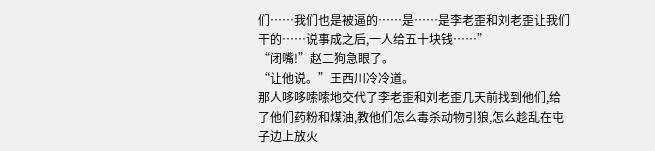们……我们也是被逼的……是……是李老歪和刘老歪让我们干的……说事成之后,一人给五十块钱……”
“闭嘴!”赵二狗急眼了。
“让他说。”王西川冷冷道。
那人哆哆嗦嗦地交代了李老歪和刘老歪几天前找到他们,给了他们药粉和煤油,教他们怎么毒杀动物引狼,怎么趁乱在屯子边上放火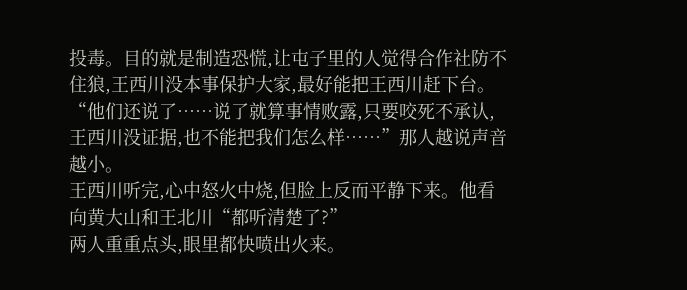投毒。目的就是制造恐慌,让屯子里的人觉得合作社防不住狼,王西川没本事保护大家,最好能把王西川赶下台。
“他们还说了……说了就算事情败露,只要咬死不承认,王西川没证据,也不能把我们怎么样……”那人越说声音越小。
王西川听完,心中怒火中烧,但脸上反而平静下来。他看向黄大山和王北川“都听清楚了?”
两人重重点头,眼里都快喷出火来。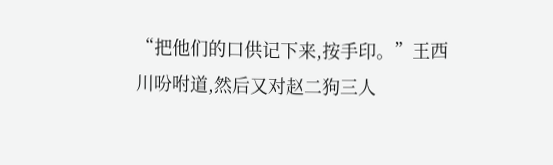“把他们的口供记下来,按手印。”王西川吩咐道,然后又对赵二狗三人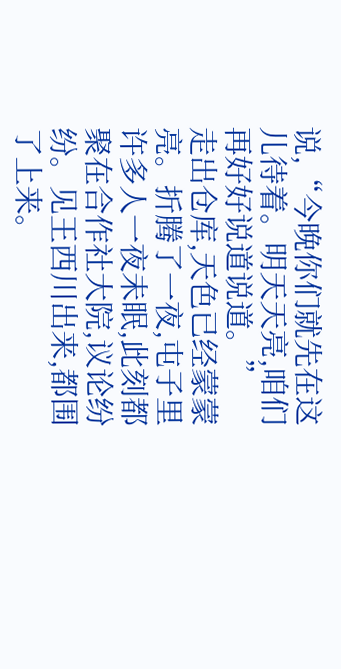说,“今晚你们就先在这儿待着。明天天亮,咱们再好好说道说道。”
走出仓库,天色已经蒙蒙亮。折腾了一夜,屯子里许多人一夜未眠,此刻都聚在合作社大院,议论纷纷。见王西川出来,都围了上来。